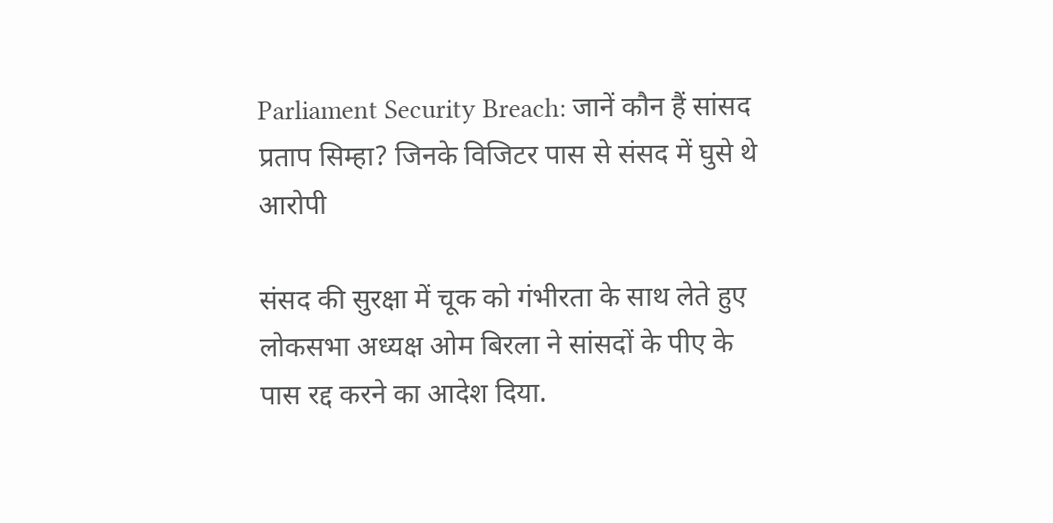Parliament Security Breach: जानें कौन हैं सांसद प्रताप सिम्हा? जिनके विजिटर पास से संसद में घुसे थे आरोपी

संसद की सुरक्षा में चूक को गंभीरता के साथ लेते हुए लोकसभा अध्यक्ष ओम बिरला ने सांसदों के पीए के पास रद्द करने का आदेश दिया.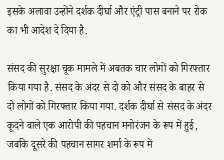इसके अलावा उन्होंने दर्शक दीर्घा और एंट्री पास बनाने पर रोक का भी आदेश दे दिया है.

संसद की सुरक्षा चूक मामले में अबतक चार लोगों को गिरफ्तार किया गया है. संसद के अंदर से दो को और संसद के बाहर से दो लोगों को गिरफ्तार किया गया. दर्शक दीर्घा से संसद के अंदर कूदने वाले एक आरोपी की पहचान मनोरंजन के रूप में हुई, जबकि दूसरे की पहचान सागर शर्मा के रूप में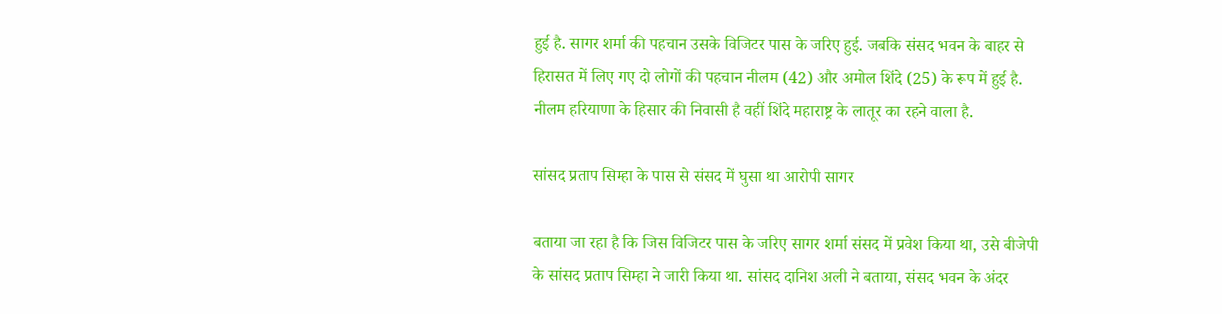हुई है. सागर शर्मा की पहचान उसके विजिटर पास के जरिए हुई. जबकि संसद भवन के बाहर से हिरासत में लिए गए दो लोगों की पहचान नीलम (42) और अमोल शिंदे (25) के रूप में हुई है. नीलम हरियाणा के हिसार की निवासी है वहीं शिंदे महाराष्ट्र के लातूर का रहने वाला है.

सांसद प्रताप सिम्हा के पास से संसद में घुसा था आरोपी सागर

बताया जा रहा है कि जिस विजिटर पास के जरिए सागर शर्मा संसद में प्रवेश किया था, उसे बीजेपी के सांसद प्रताप सिम्हा ने जारी किया था. सांसद दानिश अली ने बताया, संसद भवन के अंदर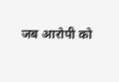जब आरोपी को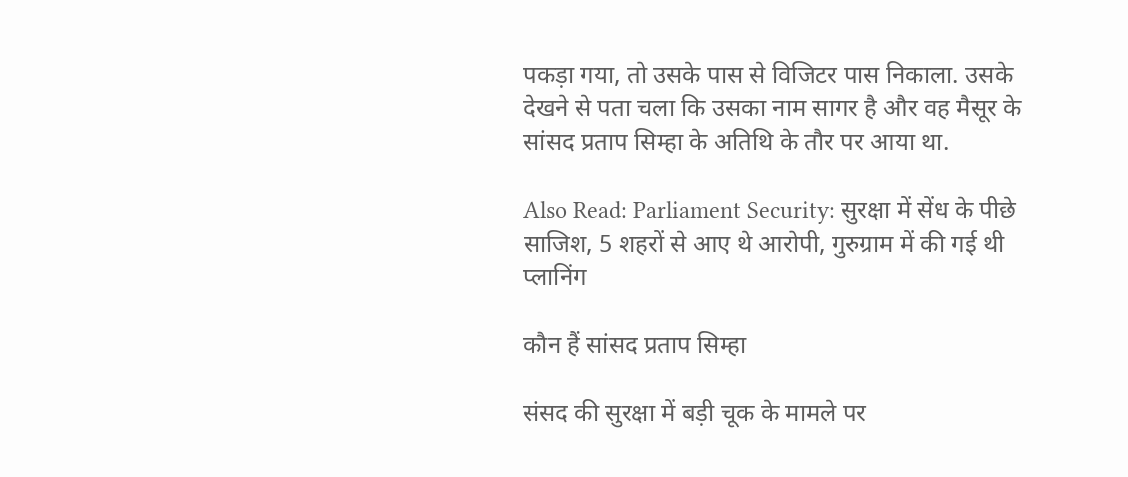पकड़ा गया, तो उसके पास से विजिटर पास निकाला. उसके देखने से पता चला कि उसका नाम सागर है और वह मैसूर के सांसद प्रताप सिम्हा के अतिथि के तौर पर आया था.

Also Read: Parliament Security: सुरक्षा में सेंध के पीछे साजिश, 5 शहरों से आए थे आरोपी, गुरुग्राम में की गई थी प्लानिंग

कौन हैं सांसद प्रताप सिम्हा

संसद की सुरक्षा में बड़ी चूक के मामले पर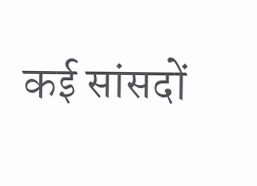कई सांसदों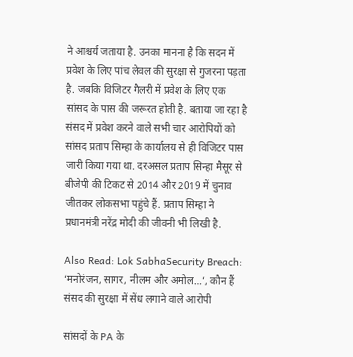ने आश्चर्य जताया है. उनका मानना है कि सदन में प्रवेश के लिए पांच लेवल की सुरक्षा से गुजरना पड़ता है. जबकि विजिटर गैलरी में प्रवेश के लिए एक सांसद के पास की जरूरत होती है. बताया जा रहा है संसद में प्रवेश करने वाले सभी चार आरोपियों को सांसद प्रताप सिम्हा के कार्यालय से ही विजिटर पास जारी किया गया था. दरअसल प्रताप सिन्हा मैसूर से बीजेपी की टिकट से 2014 और 2019 में चुनाव जीतकर लोकसभा पहुंचे हैं. प्रताप सिम्हा ने प्रधानमंत्री नरेंद्र मोदी की जीवनी भी लिखी है.

Also Read: Lok SabhaSecurity Breach: ‘मनोरंजन, सागर, नीलम और अमोल…’, कौन हैं संसद की सुरक्षा में सेंध लगाने वाले आरोपी

सांसदों के PA के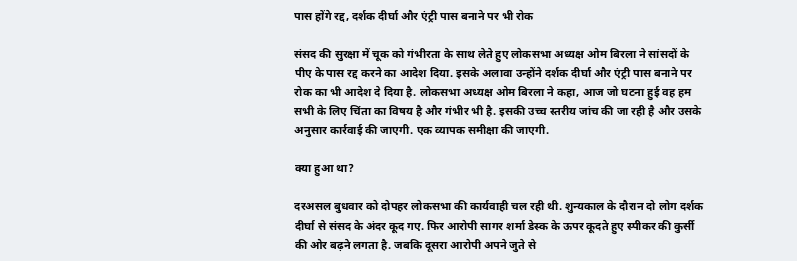पास होंगे रद्द, दर्शक दीर्घा और एंट्री पास बनाने पर भी रोक

संसद की सुरक्षा में चूक को गंभीरता के साथ लेते हुए लोकसभा अध्यक्ष ओम बिरला ने सांसदों के पीए के पास रद्द करने का आदेश दिया. इसके अलावा उन्होंने दर्शक दीर्घा और एंट्री पास बनाने पर रोक का भी आदेश दे दिया है. लोकसभा अध्यक्ष ओम बिरला ने कहा, आज जो घटना हुई वह हम सभी के लिए चिंता का विषय है और गंभीर भी है. इसकी उच्च स्तरीय जांच की जा रही है और उसके अनुसार कार्रवाई की जाएगी. एक व्यापक समीक्षा की जाएगी.

क्या हुआ था?

दरअसल बुधवार को दोपहर लोकसभा की कार्यवाही चल रही थी. शुन्यकाल के दौरान दो लोग दर्शक दीर्घा से संसद के अंदर कूद गए. फिर आरोपी सागर शर्मा डेस्क के ऊपर कूदते हुए स्पीकर की कुर्सी की ओर बढ़ने लगता है. जबकि दूसरा आरोपी अपने जुते से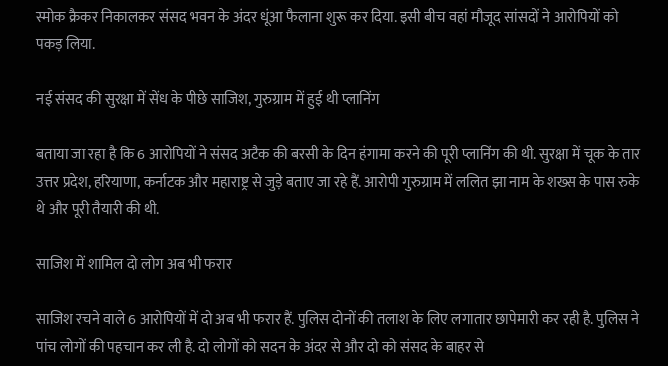स्मोक क्रैकर निकालकर संसद भवन के अंदर धूंआ फैलाना शुरू कर दिया. इसी बीच वहां मौजूद सांसदों ने आरोपियों को पकड़ लिया.

नई संसद की सुरक्षा में सेंध के पीछे साजिश, गुरुग्राम में हुई थी प्लानिंग

बताया जा रहा है कि 6 आरोपियों ने संसद अटैक की बरसी के दिन हंगामा करने की पूरी प्लानिंग की थी. सुरक्षा में चूक के तार उत्तर प्रदेश, हरियाणा, कर्नाटक और महाराष्ट्र से जुड़े बताए जा रहे हैं. आरोपी गुरुग्राम में ललित झा नाम के शख्स के पास रुके थे और पूरी तैयारी की थी.

साजिश में शामिल दो लोग अब भी फरार

साजिश रचने वाले 6 आरोपियों में दो अब भी फरार हैं. पुलिस दोनों की तलाश के लिए लगातार छापेमारी कर रही है. पुलिस ने पांच लोगों की पहचान कर ली है. दो लोगों को सदन के अंदर से और दो को संसद के बाहर से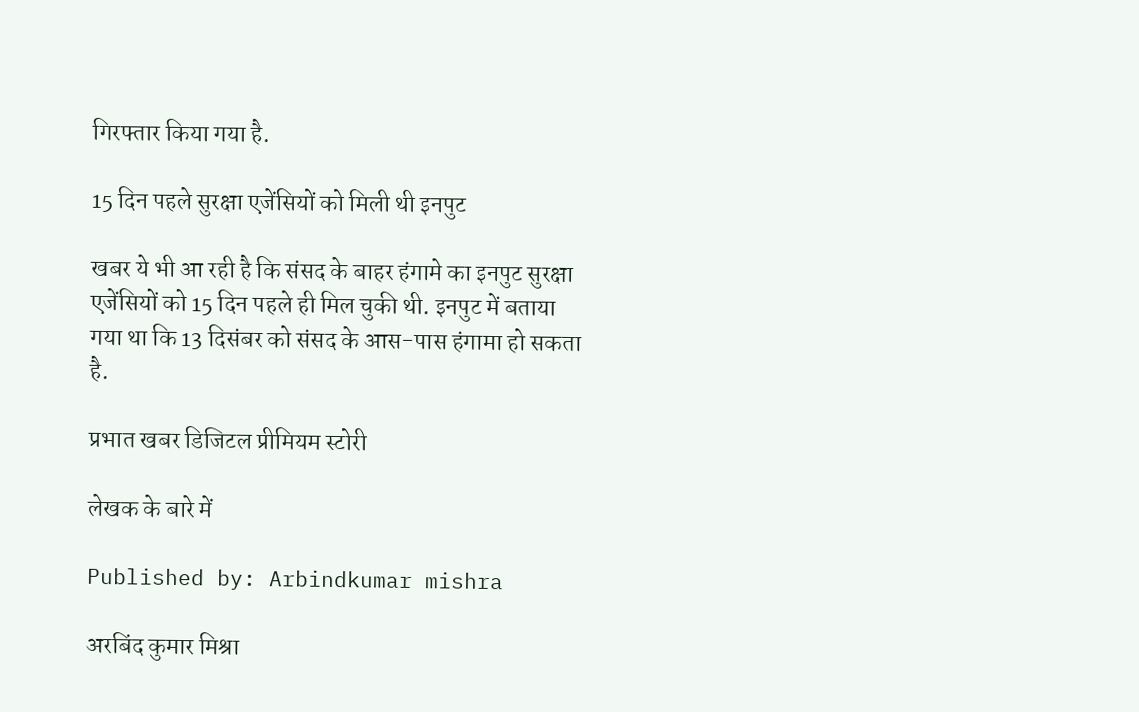गिरफ्तार किया गया है.

15 दिन पहले सुरक्षा एजेंसियों को मिली थी इनपुट

खबर ये भी आ रही है कि संसद के बाहर हंगामे का इनपुट सुरक्षा एजेंसियों को 15 दिन पहले ही मिल चुकी थी. इनपुट में बताया गया था कि 13 दिसंबर को संसद के आस-पास हंगामा हो सकता है.

प्रभात खबर डिजिटल प्रीमियम स्टोरी

लेखक के बारे में

Published by: Arbindkumar mishra

अरबिंद कुमार मिश्रा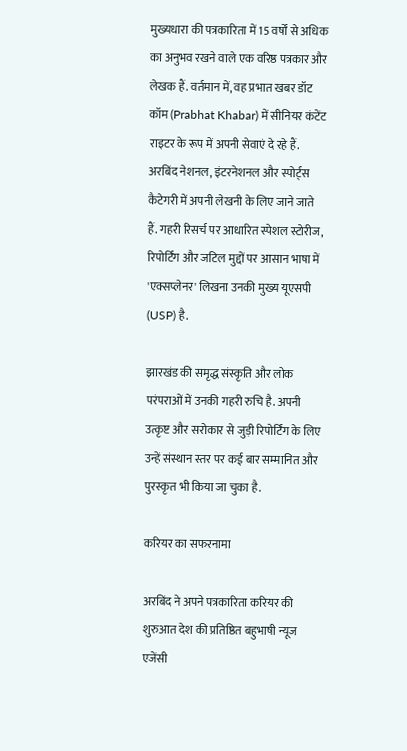मुख्यधारा की पत्रकारिता में 15 वर्षों से अधिक का अनुभव रखने वाले एक वरिष्ठ पत्रकार और लेखक हैं. वर्तमान में, वह प्रभात खबर डॉट कॉम (Prabhat Khabar) में सीनियर कंटेंट राइटर के रूप में अपनी सेवाएं दे रहे हैं. अरबिंद नेशनल, इंटरनेशनल और स्पोर्ट्स कैटेगरी में अपनी लेखनी के लिए जाने जाते हैं. गहरी रिसर्च पर आधारित स्पेशल स्टोरीज, रिपोर्टिंग और जटिल मुद्दों पर आसान भाषा में 'एक्सप्लेनर' लिखना उनकी मुख्य यूएसपी (USP) है.

झारखंड की समृद्ध संस्कृति और लोक परंपराओं में उनकी गहरी रुचि है. अपनी उत्कृष्ट और सरोकार से जुड़ी रिपोर्टिंग के लिए उन्हें संस्थान स्तर पर कई बार सम्मानित और पुरस्कृत भी किया जा चुका है.

करियर का सफरनामा

अरबिंद ने अपने पत्रकारिता करियर की शुरुआत देश की प्रतिष्ठित बहुभाषी न्यूज एजेंसी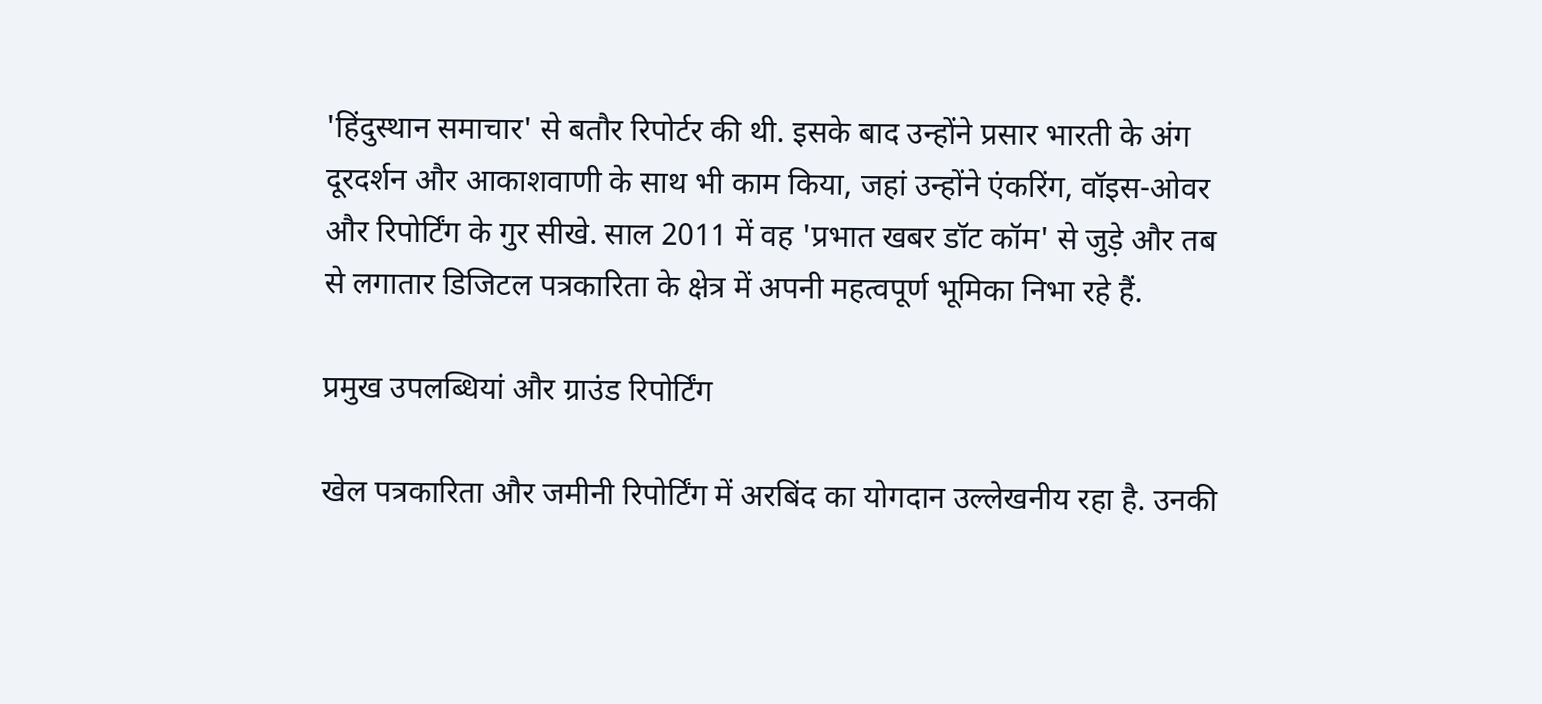'हिंदुस्थान समाचार' से बतौर रिपोर्टर की थी. इसके बाद उन्होंने प्रसार भारती के अंग दूरदर्शन और आकाशवाणी के साथ भी काम किया, जहां उन्होंने एंकरिंग, वॉइस-ओवर और रिपोर्टिंग के गुर सीखे. साल 2011 में वह 'प्रभात खबर डॉट कॉम' से जुड़े और तब से लगातार डिजिटल पत्रकारिता के क्षेत्र में अपनी महत्वपूर्ण भूमिका निभा रहे हैं.

प्रमुख उपलब्धियां और ग्राउंड रिपोर्टिंग

खेल पत्रकारिता और जमीनी रिपोर्टिंग में अरबिंद का योगदान उल्लेखनीय रहा है. उनकी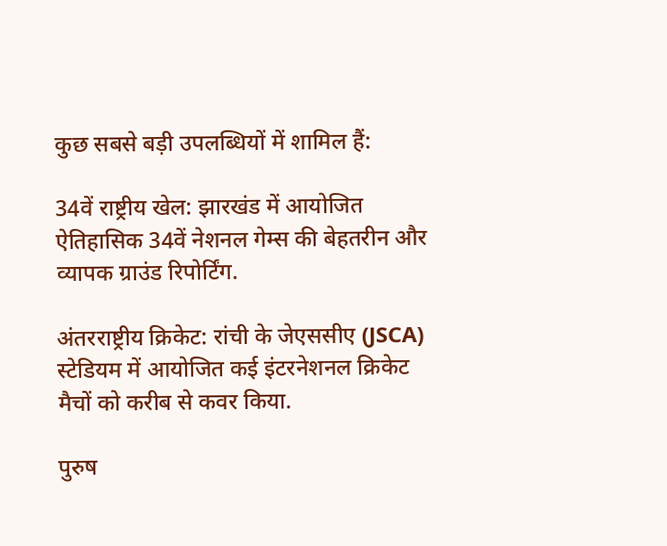कुछ सबसे बड़ी उपलब्धियों में शामिल हैं:

34वें राष्ट्रीय खेल: झारखंड में आयोजित ऐतिहासिक 34वें नेशनल गेम्स की बेहतरीन और व्यापक ग्राउंड रिपोर्टिंग.

अंतरराष्ट्रीय क्रिकेट: रांची के जेएससीए (JSCA) स्टेडियम में आयोजित कई इंटरनेशनल क्रिकेट मैचों को करीब से कवर किया.

पुरुष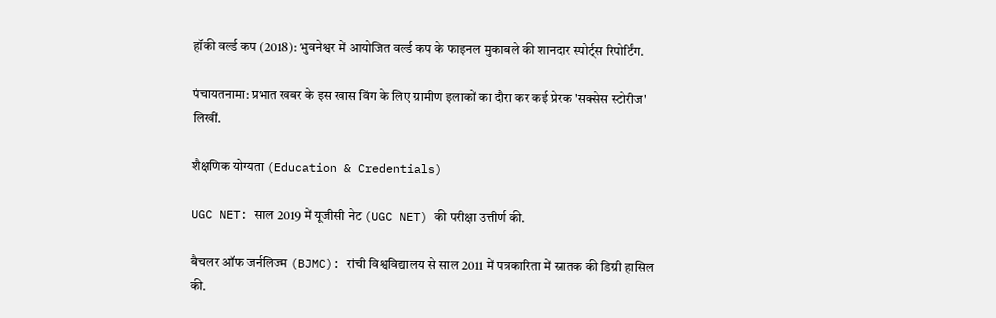हॉकी वर्ल्ड कप (2018): भुवनेश्वर में आयोजित वर्ल्ड कप के फाइनल मुकाबले की शानदार स्पोर्ट्स रिपोर्टिंग.

पंचायतनामा: प्रभात खबर के इस खास विंग के लिए ग्रामीण इलाकों का दौरा कर कई प्रेरक 'सक्सेस स्टोरीज' लिखीं.

शैक्षणिक योग्यता (Education & Credentials)

UGC NET: साल 2019 में यूजीसी नेट (UGC NET) की परीक्षा उत्तीर्ण की.

बैचलर ऑफ जर्नलिज्म (BJMC): रांची विश्वविद्यालय से साल 2011 में पत्रकारिता में स्नातक की डिग्री हासिल की.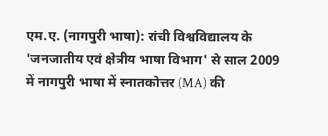एम.ए. (नागपुरी भाषा): रांची विश्वविद्यालय के 'जनजातीय एवं क्षेत्रीय भाषा विभाग' से साल 2009 में नागपुरी भाषा में स्नातकोत्तर (MA) की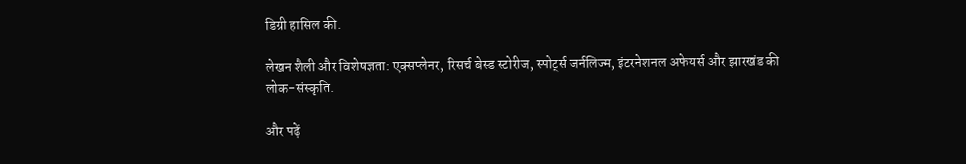डिग्री हासिल की.

लेखन शैली और विशेषज्ञता: एक्सप्लेनर, रिसर्च बेस्ड स्टोरीज, स्पोर्ट्स जर्नलिज्म, इंटरनेशनल अफेयर्स और झारखंड की लोक-संस्कृति.

और पढ़ें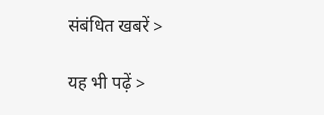संबंधित खबरें >

यह भी पढ़ें >